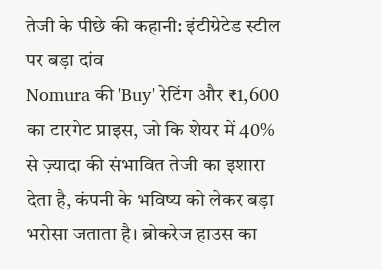तेजी के पीछे की कहानी: इंटीग्रेटेड स्टील पर बड़ा दांव
Nomura की 'Buy' रेटिंग और ₹1,600 का टारगेट प्राइस, जो कि शेयर में 40% से ज़्यादा की संभावित तेजी का इशारा देता है, कंपनी के भविष्य को लेकर बड़ा भरोसा जताता है। ब्रोकरेज हाउस का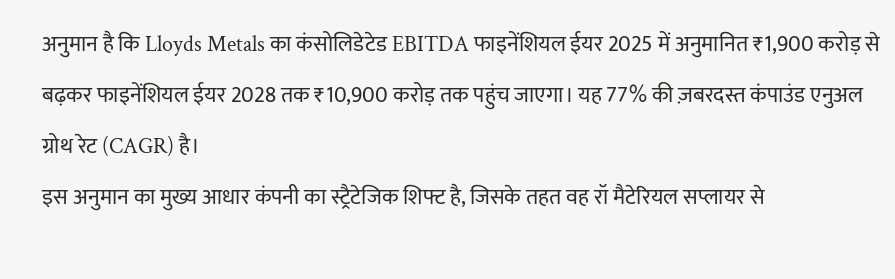अनुमान है कि Lloyds Metals का कंसोलिडेटेड EBITDA फाइनेंशियल ईयर 2025 में अनुमानित ₹1,900 करोड़ से बढ़कर फाइनेंशियल ईयर 2028 तक ₹10,900 करोड़ तक पहुंच जाएगा। यह 77% की ज़बरदस्त कंपाउंड एनुअल ग्रोथ रेट (CAGR) है।
इस अनुमान का मुख्य आधार कंपनी का स्ट्रैटेजिक शिफ्ट है, जिसके तहत वह रॉ मैटेरियल सप्लायर से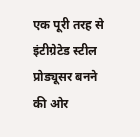एक पूरी तरह से इंटीग्रेटेड स्टील प्रोड्यूसर बनने की ओर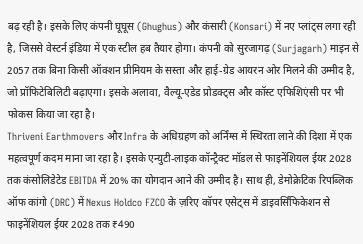बढ़ रही है। इसके लिए कंपनी घूघूस (Ghughus) और कंसारी (Konsari) में नए प्लांट्स लगा रही है, जिससे वेस्टर्न इंडिया में एक स्टील हब तैयार होगा। कंपनी को सुरजागढ़ (Surjagarh) माइन से 2057 तक बिना किसी ऑक्शन प्रीमियम के सस्ता और हाई-ग्रेड आयरन ओर मिलने की उम्मीद है, जो प्रॉफिटेबिलिटी बढ़ाएगा। इसके अलावा, वैल्यू-एडेड प्रोडक्ट्स और कॉस्ट एफिशिएंसी पर भी फोकस किया जा रहा है।
Thriveni Earthmovers और Infra के अधिग्रहण को अर्निंग्स में स्थिरता लाने की दिशा में एक महत्वपूर्ण कदम माना जा रहा है। इसके एन्युटी-लाइक कॉन्ट्रैक्ट मॉडल से फाइनेंशियल ईयर 2028 तक कंसोलिडेटेड EBITDA में 20% का योगदान आने की उम्मीद है। साथ ही, डेमोक्रेटिक रिपब्लिक ऑफ कांगो (DRC) में Nexus Holdco FZCO के ज़रिए कॉपर एसेट्स में डाइवर्सिफिकेशन से फाइनेंशियल ईयर 2028 तक ₹490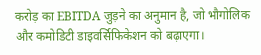करोड़ का EBITDA जुड़ने का अनुमान है, जो भौगोलिक और कमोडिटी डाइवर्सिफिकेशन को बढ़ाएगा।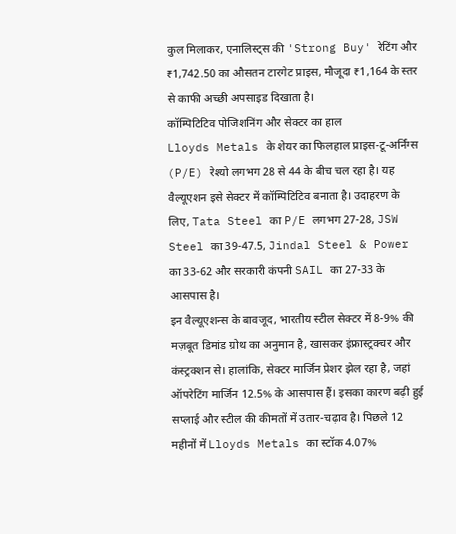कुल मिलाकर, एनालिस्ट्स की 'Strong Buy' रेटिंग और ₹1,742.50 का औसतन टारगेट प्राइस, मौजूदा ₹1,164 के स्तर से काफी अच्छी अपसाइड दिखाता है।
कॉम्पिटिटिव पोजिशनिंग और सेक्टर का हाल
Lloyds Metals के शेयर का फिलहाल प्राइस-टू-अर्निंग्स (P/E) रेश्यो लगभग 28 से 44 के बीच चल रहा है। यह वैल्यूएशन इसे सेक्टर में कॉम्पिटिटिव बनाता है। उदाहरण के लिए, Tata Steel का P/E लगभग 27-28, JSW Steel का 39-47.5, Jindal Steel & Power का 33-62 और सरकारी कंपनी SAIL का 27-33 के आसपास है।
इन वैल्यूएशन्स के बावजूद, भारतीय स्टील सेक्टर में 8-9% की मज़बूत डिमांड ग्रोथ का अनुमान है, खासकर इंफ्रास्ट्रक्चर और कंस्ट्रक्शन से। हालांकि, सेक्टर मार्जिन प्रेशर झेल रहा है, जहां ऑपरेटिंग मार्जिन 12.5% के आसपास हैं। इसका कारण बढ़ी हुई सप्लाई और स्टील की कीमतों में उतार-चढ़ाव है। पिछले 12 महीनों में Lloyds Metals का स्टॉक 4.07%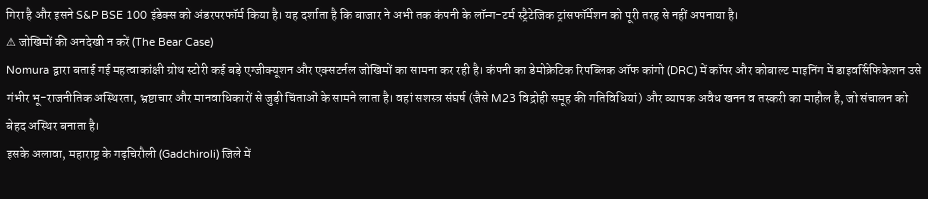गिरा है और इसने S&P BSE 100 इंडेक्स को अंडरपरफॉर्म किया है। यह दर्शाता है कि बाजार ने अभी तक कंपनी के लॉन्ग-टर्म स्ट्रैटेजिक ट्रांसफॉर्मेशन को पूरी तरह से नहीं अपनाया है।
⚠ जोखिमों की अनदेखी न करें (The Bear Case)
Nomura द्वारा बताई गई महत्वाकांक्षी ग्रोथ स्टोरी कई बड़े एग्जीक्यूशन और एक्सटर्नल जोखिमों का सामना कर रही है। कंपनी का डेमोक्रेटिक रिपब्लिक ऑफ कांगो (DRC) में कॉपर और कोबाल्ट माइनिंग में डाइवर्सिफिकेशन उसे गंभीर भू-राजनीतिक अस्थिरता, भ्रष्टाचार और मानवाधिकारों से जुड़ी चिंताओं के सामने लाता है। वहां सशस्त्र संघर्ष (जैसे M23 विद्रोही समूह की गतिविधियां) और व्यापक अवैध खनन व तस्करी का माहौल है, जो संचालन को बेहद अस्थिर बनाता है।
इसके अलावा, महाराष्ट्र के गढ़चिरौली (Gadchiroli) जिले में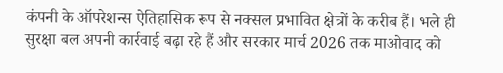कंपनी के ऑपरेशन्स ऐतिहासिक रूप से नक्सल प्रभावित क्षेत्रों के करीब हैं। भले ही सुरक्षा बल अपनी कार्रवाई बढ़ा रहे हैं और सरकार मार्च 2026 तक माओवाद को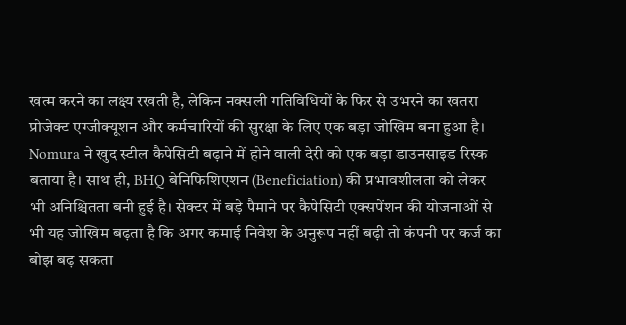खत्म करने का लक्ष्य रखती है, लेकिन नक्सली गतिविधियों के फिर से उभरने का खतरा प्रोजेक्ट एग्जीक्यूशन और कर्मचारियों की सुरक्षा के लिए एक बड़ा जोखिम बना हुआ है। Nomura ने खुद स्टील कैपेसिटी बढ़ाने में होने वाली देरी को एक बड़ा डाउनसाइड रिस्क बताया है। साथ ही, BHQ बेनिफिशिएशन (Beneficiation) की प्रभावशीलता को लेकर भी अनिश्चितता बनी हुई है। सेक्टर में बड़े पैमाने पर कैपेसिटी एक्सपेंशन की योजनाओं से भी यह जोखिम बढ़ता है कि अगर कमाई निवेश के अनुरूप नहीं बढ़ी तो कंपनी पर कर्ज का बोझ बढ़ सकता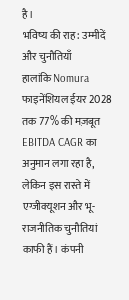है।
भविष्य की राह: उम्मीदें और चुनौतियाँ
हालांकि Nomura फाइनेंशियल ईयर 2028 तक 77% की मज़बूत EBITDA CAGR का अनुमान लगा रहा है, लेकिन इस रास्ते में एग्जीक्यूशन और भू-राजनीतिक चुनौतियां काफी हैं। कंपनी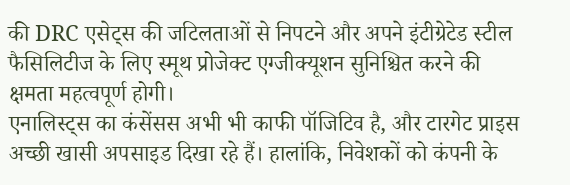की DRC एसेट्स की जटिलताओं से निपटने और अपने इंटीग्रेटेड स्टील फैसिलिटीज के लिए स्मूथ प्रोजेक्ट एग्जीक्यूशन सुनिश्चित करने की क्षमता महत्वपूर्ण होगी।
एनालिस्ट्स का कंसेंसस अभी भी काफी पॉजिटिव है, और टारगेट प्राइस अच्छी खासी अपसाइड दिखा रहे हैं। हालांकि, निवेशकों को कंपनी के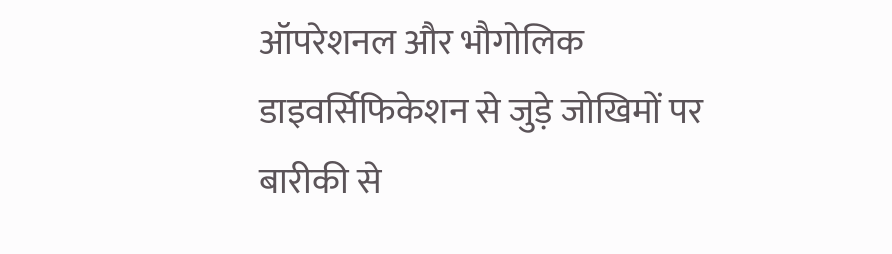ऑपरेशनल और भौगोलिक डाइवर्सिफिकेशन से जुड़े जोखिमों पर बारीकी से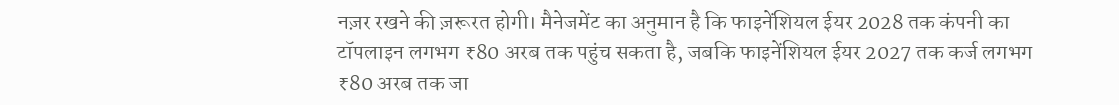नज़र रखने की ज़रूरत होगी। मैनेजमेंट का अनुमान है कि फाइनेंशियल ईयर 2028 तक कंपनी का टॉपलाइन लगभग ₹80 अरब तक पहुंच सकता है, जबकि फाइनेंशियल ईयर 2027 तक कर्ज लगभग ₹80 अरब तक जा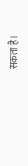सकता है।